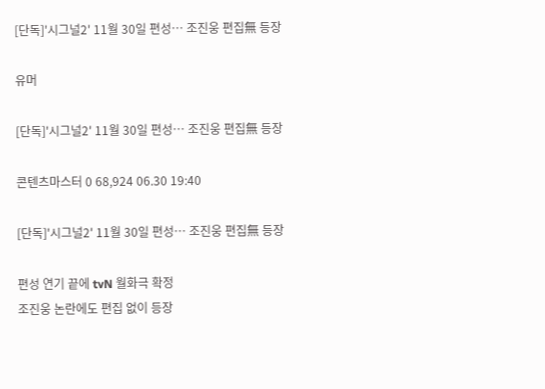[단독]'시그널2' 11월 30일 편성… 조진웅 편집無 등장

유머

[단독]'시그널2' 11월 30일 편성… 조진웅 편집無 등장

콘텐츠마스터 0 68,924 06.30 19:40

[단독]'시그널2' 11월 30일 편성… 조진웅 편집無 등장

편성 연기 끝에 tvN 월화극 확정
조진웅 논란에도 편집 없이 등장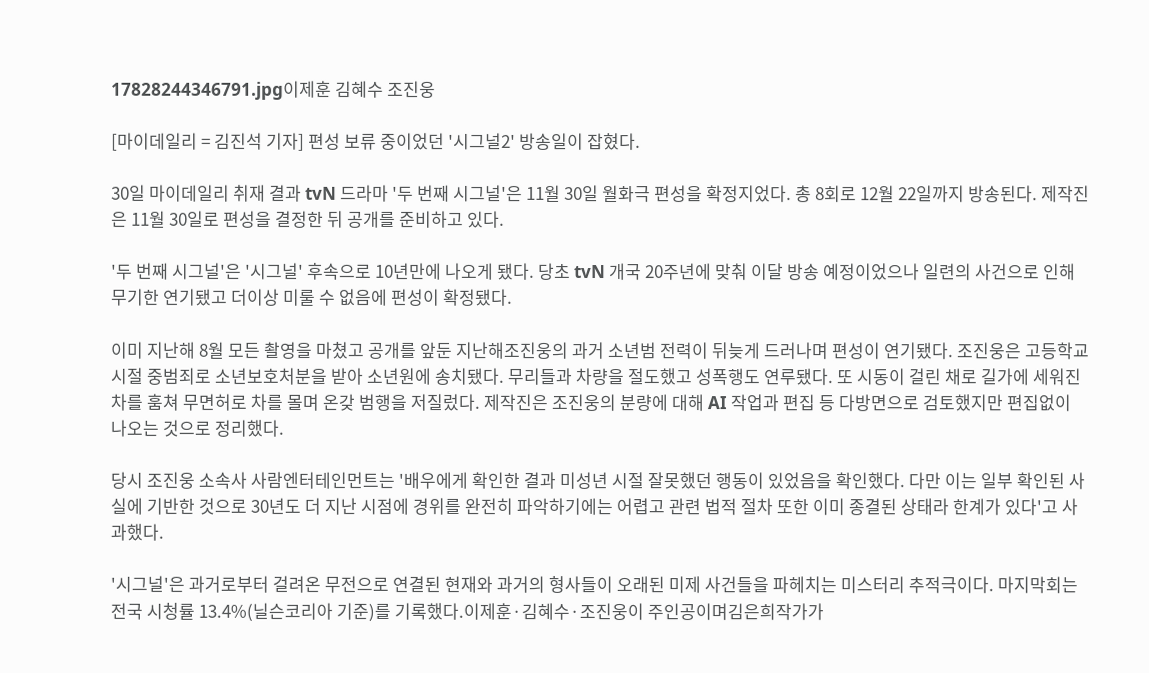17828244346791.jpg이제훈 김혜수 조진웅

[마이데일리 = 김진석 기자] 편성 보류 중이었던 '시그널2' 방송일이 잡혔다.

30일 마이데일리 취재 결과 tvN 드라마 '두 번째 시그널'은 11월 30일 월화극 편성을 확정지었다. 총 8회로 12월 22일까지 방송된다. 제작진은 11월 30일로 편성을 결정한 뒤 공개를 준비하고 있다.

'두 번째 시그널'은 '시그널' 후속으로 10년만에 나오게 됐다. 당초 tvN 개국 20주년에 맞춰 이달 방송 예정이었으나 일련의 사건으로 인해 무기한 연기됐고 더이상 미룰 수 없음에 편성이 확정됐다.

이미 지난해 8월 모든 촬영을 마쳤고 공개를 앞둔 지난해조진웅의 과거 소년범 전력이 뒤늦게 드러나며 편성이 연기됐다. 조진웅은 고등학교 시절 중범죄로 소년보호처분을 받아 소년원에 송치됐다. 무리들과 차량을 절도했고 성폭행도 연루됐다. 또 시동이 걸린 채로 길가에 세워진 차를 훔쳐 무면허로 차를 몰며 온갖 범행을 저질렀다. 제작진은 조진웅의 분량에 대해 AI 작업과 편집 등 다방면으로 검토했지만 편집없이 나오는 것으로 정리했다.

당시 조진웅 소속사 사람엔터테인먼트는 '배우에게 확인한 결과 미성년 시절 잘못했던 행동이 있었음을 확인했다. 다만 이는 일부 확인된 사실에 기반한 것으로 30년도 더 지난 시점에 경위를 완전히 파악하기에는 어렵고 관련 법적 절차 또한 이미 종결된 상태라 한계가 있다'고 사과했다.

'시그널'은 과거로부터 걸려온 무전으로 연결된 현재와 과거의 형사들이 오래된 미제 사건들을 파헤치는 미스터리 추적극이다. 마지막회는 전국 시청률 13.4%(닐슨코리아 기준)를 기록했다.이제훈·김혜수·조진웅이 주인공이며김은희작가가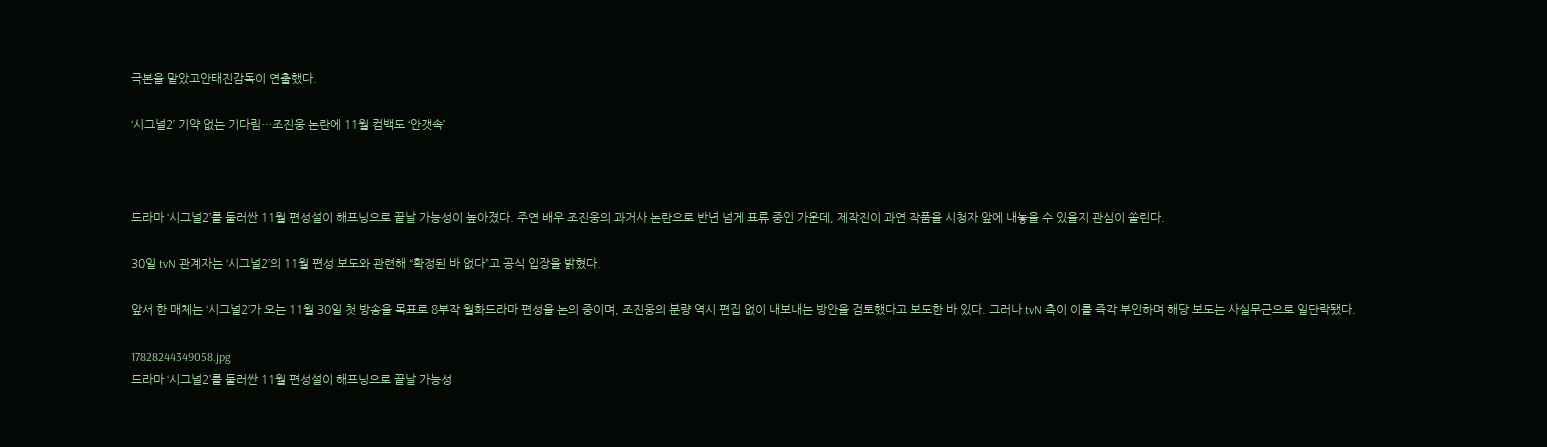극본을 맡았고안태진감독이 연출했다.

‘시그널2’ 기약 없는 기다림…조진웅 논란에 11월 컴백도 ‘안갯속’



드라마 ‘시그널2’를 둘러싼 11월 편성설이 해프닝으로 끝날 가능성이 높아졌다. 주연 배우 조진웅의 과거사 논란으로 반년 넘게 표류 중인 가운데, 제작진이 과연 작품을 시청자 앞에 내놓을 수 있을지 관심이 쏠린다.

30일 tvN 관계자는 ‘시그널2’의 11월 편성 보도와 관련해 “확정된 바 없다”고 공식 입장을 밝혔다.

앞서 한 매체는 ‘시그널2’가 오는 11월 30일 첫 방송을 목표로 8부작 월화드라마 편성을 논의 중이며, 조진웅의 분량 역시 편집 없이 내보내는 방안을 검토했다고 보도한 바 있다. 그러나 tvN 측이 이를 즉각 부인하며 해당 보도는 사실무근으로 일단락됐다.

17828244349058.jpg
드라마 ‘시그널2’를 둘러싼 11월 편성설이 해프닝으로 끝날 가능성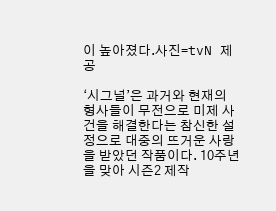이 높아졌다.사진=tvN 제공

‘시그널’은 과거와 현재의 형사들이 무전으로 미제 사건을 해결한다는 참신한 설정으로 대중의 뜨거운 사랑을 받았던 작품이다. 10주년을 맞아 시즌2 제작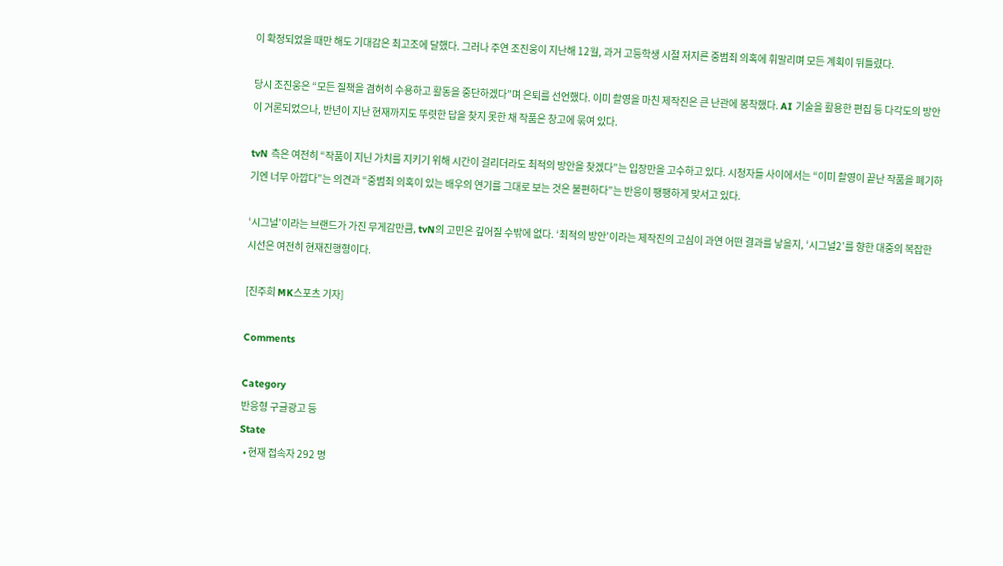이 확정되었을 때만 해도 기대감은 최고조에 달했다. 그러나 주연 조진웅이 지난해 12월, 과거 고등학생 시절 저지른 중범죄 의혹에 휘말리며 모든 계획이 뒤틀렸다.

당시 조진웅은 “모든 질책을 겸허히 수용하고 활동을 중단하겠다”며 은퇴를 선언했다. 이미 촬영을 마친 제작진은 큰 난관에 봉착했다. AI 기술을 활용한 편집 등 다각도의 방안이 거론되었으나, 반년이 지난 현재까지도 뚜렷한 답을 찾지 못한 채 작품은 창고에 묶여 있다.

tvN 측은 여전히 “작품이 지닌 가치를 지키기 위해 시간이 걸리더라도 최적의 방안을 찾겠다”는 입장만을 고수하고 있다. 시청자들 사이에서는 “이미 촬영이 끝난 작품을 폐기하기엔 너무 아깝다”는 의견과 “중범죄 의혹이 있는 배우의 연기를 그대로 보는 것은 불편하다”는 반응이 팽팽하게 맞서고 있다.

‘시그널’이라는 브랜드가 가진 무게감만큼, tvN의 고민은 깊어질 수밖에 없다. ‘최적의 방안’이라는 제작진의 고심이 과연 어떤 결과를 낳을지, ‘시그널2’를 향한 대중의 복잡한 시선은 여전히 현재진행형이다.

[진주희 MK스포츠 기자]

Comments

Category
반응형 구글광고 등
State
  • 현재 접속자 292 명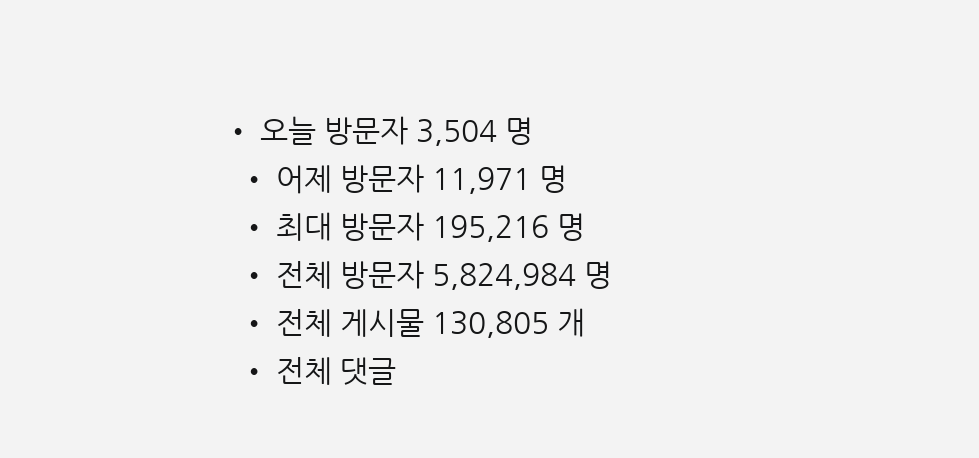• 오늘 방문자 3,504 명
  • 어제 방문자 11,971 명
  • 최대 방문자 195,216 명
  • 전체 방문자 5,824,984 명
  • 전체 게시물 130,805 개
  • 전체 댓글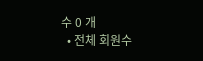수 0 개
  • 전체 회원수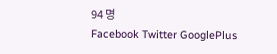94 명
Facebook Twitter GooglePlus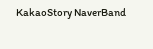KakaoStory NaverBand